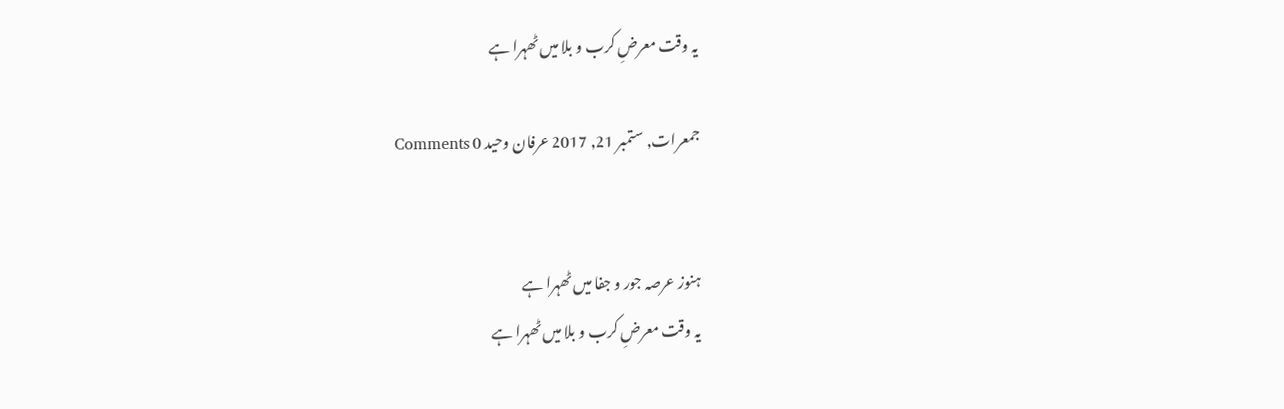یہ وقت معرضِ کرب و بلا میں ٹھہرا ہے

جمعرات, ستمبر 21, 2017 عرفان وحید 0 Comments


ہنوز عرصہ جور و جفا میں ٹھہرا ہے
یہ وقت معرضِ کرب و بلا میں ٹھہرا ہے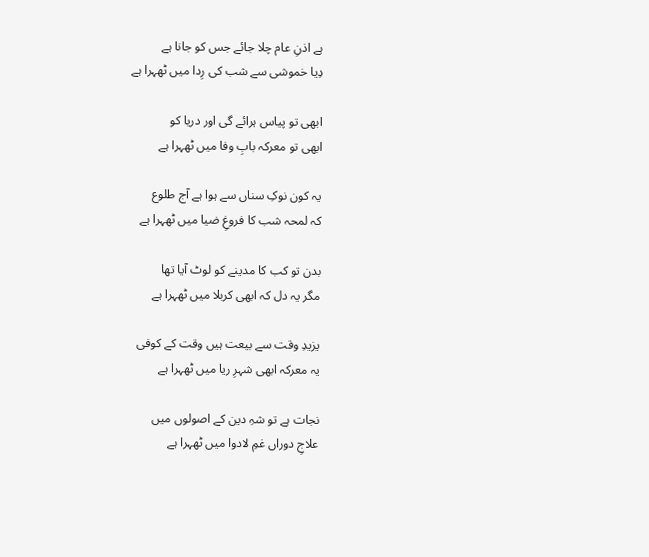ہے اذنِ عام چلا جائے جس کو جانا ہے
دِیا خموشی سے شب کی رِدا میں ٹھہرا ہے

ابھی تو پیاس ہرائے گی اور دریا کو
ابھی تو معرکہ بابِ وفا میں ٹھہرا ہے

یہ کون نوکِ سناں سے ہوا ہے آج طلوع
کہ لمحہ شب کا فروغِ ضیا میں ٹھہرا ہے

بدن تو کب کا مدینے کو لوٹ آیا تھا
مگر یہ دل کہ ابھی کربلا میں ٹھہرا ہے

یزیدِ وقت سے بیعت ہیں وقت کے کوفی
یہ معرکہ ابھی شہرِ ریا میں ٹھہرا ہے

نجات ہے تو شہِ دین کے اصولوں میں
علاجِ دوراں غمِ لادوا میں ٹھہرا ہے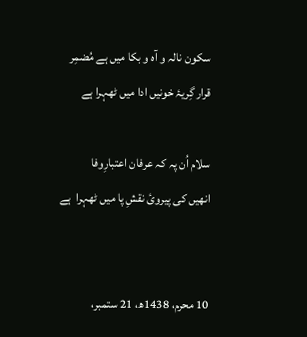سکون نالہ و آہ و بکا میں ہے مُضمِر
قرار گِریۂ خونیں ادا میں ٹھہرا ہے

سلام اُن پہ کہ عرفان اعتبارِوفا
انھیں کی پیروئ نقشِ پا میں ٹھہرا  ہے


10 محرم، 1438ھ، 21 ستمبر،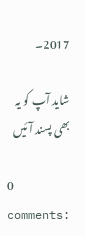2017۔

شاید آپ کو یہ بھی پسند آئیں

0 comments: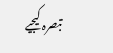تبصرہ کیجیے